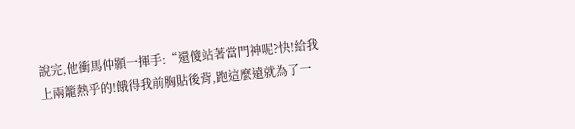說完,他衝馬仲顥一揮手:“還傻站著當門神呢?快!給我上兩籠熱乎的!餓得我前胸貼後背,跑這麼遠就為了一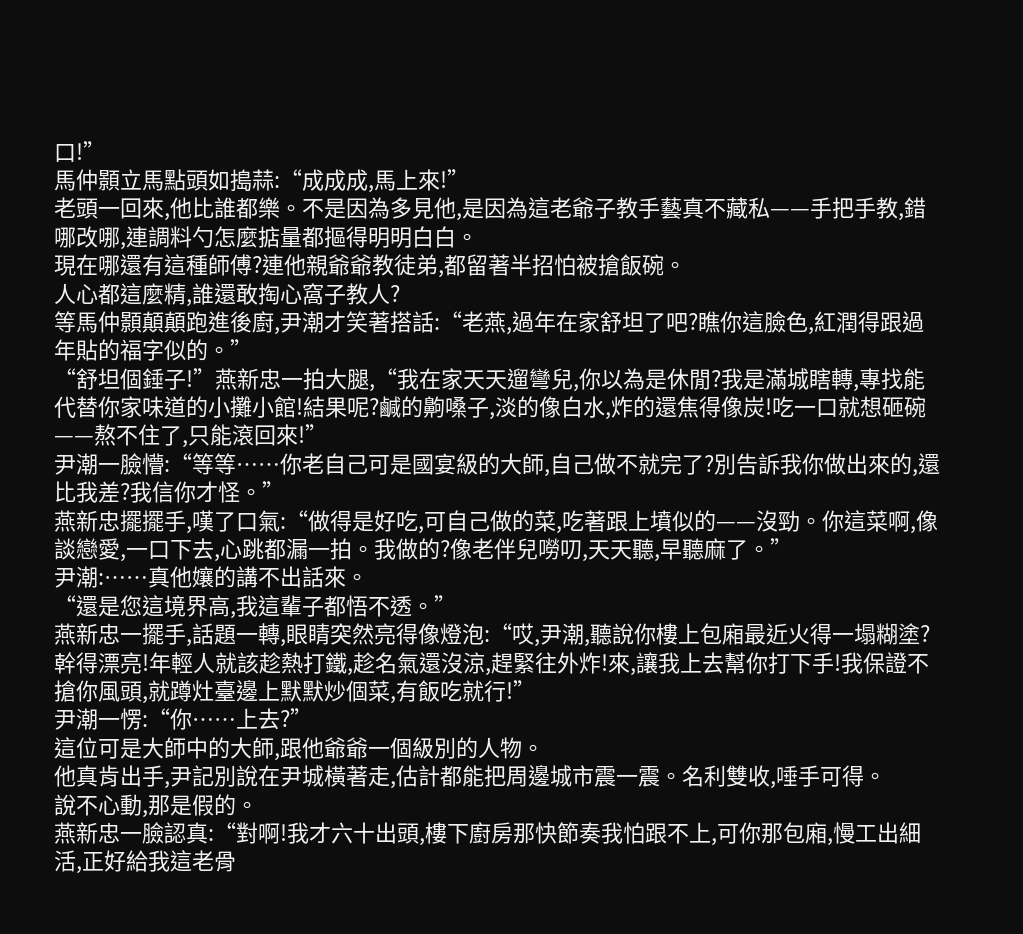口!”
馬仲顥立馬點頭如搗蒜:“成成成,馬上來!”
老頭一回來,他比誰都樂。不是因為多見他,是因為這老爺子教手藝真不藏私——手把手教,錯哪改哪,連調料勺怎麼掂量都摳得明明白白。
現在哪還有這種師傅?連他親爺爺教徒弟,都留著半招怕被搶飯碗。
人心都這麼精,誰還敢掏心窩子教人?
等馬仲顥顛顛跑進後廚,尹潮才笑著搭話:“老燕,過年在家舒坦了吧?瞧你這臉色,紅潤得跟過年貼的福字似的。”
“舒坦個錘子!”燕新忠一拍大腿,“我在家天天遛彎兒,你以為是休閒?我是滿城瞎轉,專找能代替你家味道的小攤小館!結果呢?鹹的齁嗓子,淡的像白水,炸的還焦得像炭!吃一口就想砸碗——熬不住了,只能滾回來!”
尹潮一臉懵:“等等……你老自己可是國宴級的大師,自己做不就完了?別告訴我你做出來的,還比我差?我信你才怪。”
燕新忠擺擺手,嘆了口氣:“做得是好吃,可自己做的菜,吃著跟上墳似的——沒勁。你這菜啊,像談戀愛,一口下去,心跳都漏一拍。我做的?像老伴兒嘮叨,天天聽,早聽麻了。”
尹潮:……真他孃的講不出話來。
“還是您這境界高,我這輩子都悟不透。”
燕新忠一擺手,話題一轉,眼睛突然亮得像燈泡:“哎,尹潮,聽說你樓上包廂最近火得一塌糊塗?幹得漂亮!年輕人就該趁熱打鐵,趁名氣還沒涼,趕緊往外炸!來,讓我上去幫你打下手!我保證不搶你風頭,就蹲灶臺邊上默默炒個菜,有飯吃就行!”
尹潮一愣:“你……上去?”
這位可是大師中的大師,跟他爺爺一個級別的人物。
他真肯出手,尹記別說在尹城橫著走,估計都能把周邊城市震一震。名利雙收,唾手可得。
說不心動,那是假的。
燕新忠一臉認真:“對啊!我才六十出頭,樓下廚房那快節奏我怕跟不上,可你那包廂,慢工出細活,正好給我這老骨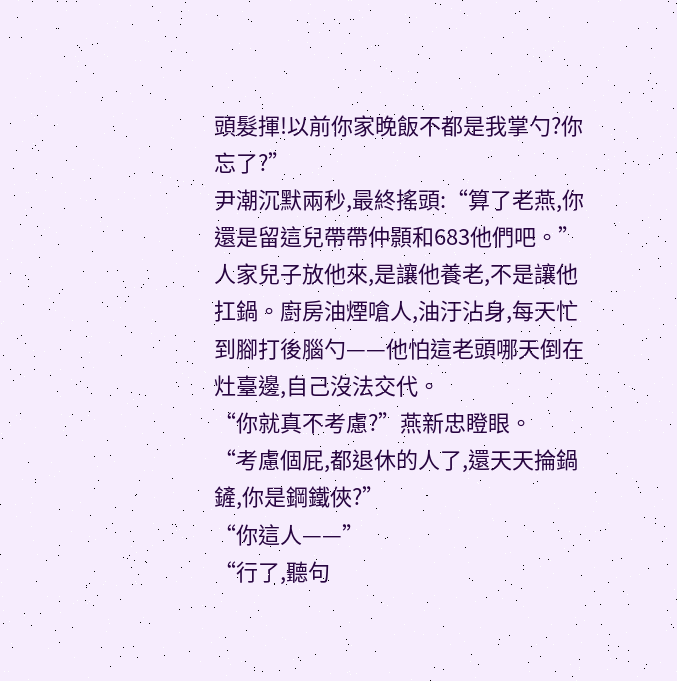頭髮揮!以前你家晚飯不都是我掌勺?你忘了?”
尹潮沉默兩秒,最終搖頭:“算了老燕,你還是留這兒帶帶仲顥和683他們吧。”
人家兒子放他來,是讓他養老,不是讓他扛鍋。廚房油煙嗆人,油汙沾身,每天忙到腳打後腦勺——他怕這老頭哪天倒在灶臺邊,自己沒法交代。
“你就真不考慮?”燕新忠瞪眼。
“考慮個屁,都退休的人了,還天天掄鍋鏟,你是鋼鐵俠?”
“你這人——”
“行了,聽句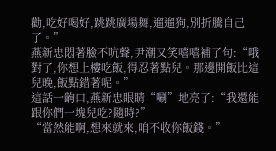勸,吃好喝好,跳跳廣場舞,遛遛狗,別折騰自己了。”
燕新忠悶著臉不吭聲,尹潮又笑嘻嘻補了句:“哦對了,你想上樓吃飯,得忍著點兒。那邊開飯比這兒晚,飯點錯著呢。”
這話一齣口,燕新忠眼睛“唰”地亮了:“我還能跟你們一塊兒吃?隨時?”
“當然能啊,想來就來,咱不收你飯錢。”